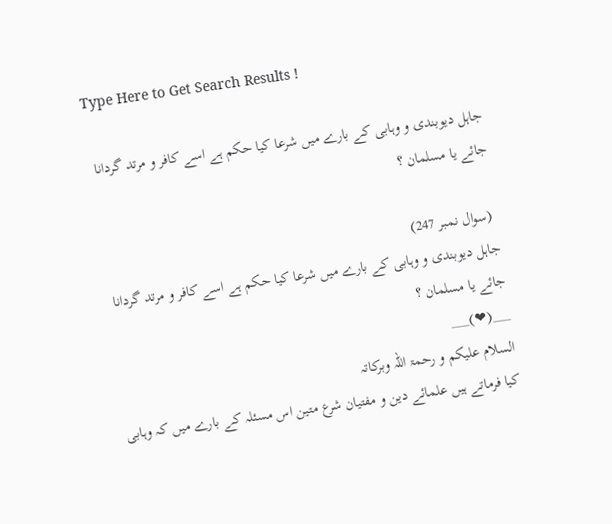Type Here to Get Search Results !

جاہل دیوبندی و وہابی کے بارے میں شرعا کیا حکم ہے اسے کافر و مرتد گردانا جائے یا مسلمان ؟

 (سوال نمبر 247)
جاہل دیوبندی و وہابی کے بارے میں شرعا کیا حکم ہے اسے کافر و مرتد گردانا جائے یا مسلمان ؟
___(❤)___
السلام عليكم و رحمۃ اللہ وبرکاتہ
کیا فرماتے ہیں علمائے دین و مفتیان شرع متین اس مسئلہ کے بارے میں کہ وہابی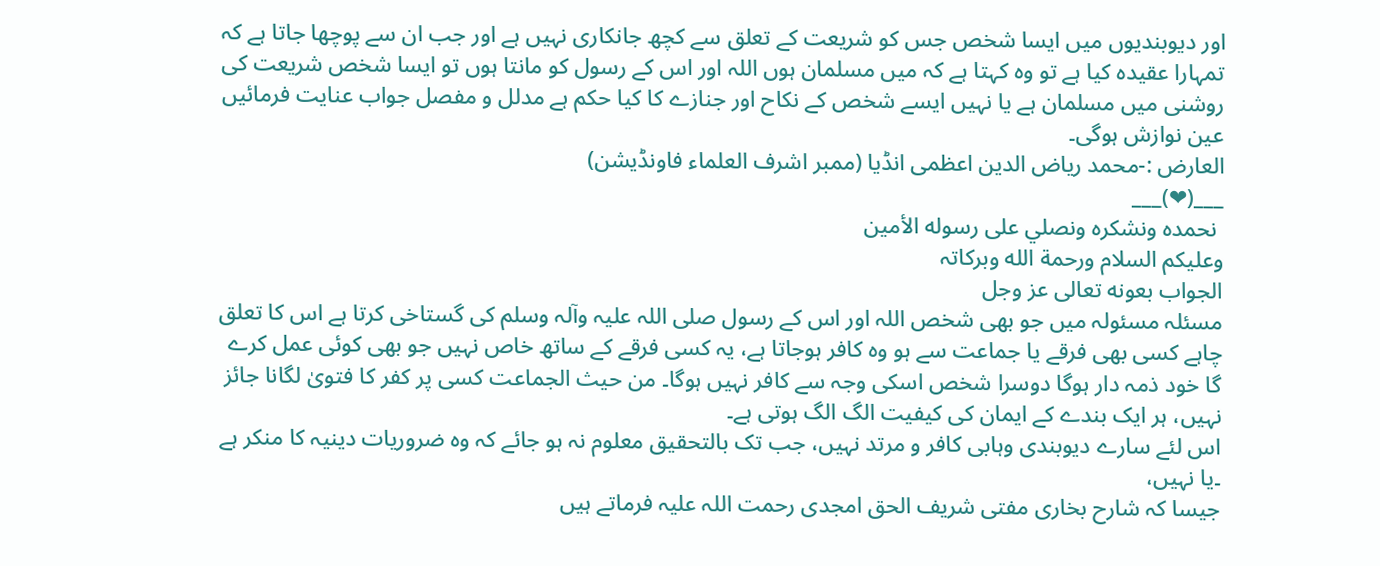اور دیوبندیوں میں ایسا شخص جس کو شریعت کے تعلق سے کچھ جانکاری نہیں ہے اور جب ان سے پوچھا جاتا ہے کہ تمہارا عقیدہ کیا ہے تو وہ کہتا ہے کہ میں مسلمان ہوں اللہ اور اس کے رسول کو مانتا ہوں تو ایسا شخص شریعت کی روشنی میں مسلمان ہے یا نہیں ایسے شخص کے نکاح اور جنازے کا کیا حکم ہے مدلل و مفصل جواب عنایت فرمائیں عین نوازش ہوگی۔
العارض :-محمد ریاض الدین اعظمی انڈیا (ممبر اشرف العلماء فاونڈیشن)
___(❤)___
 نحمده ونشكره ونصلي على رسوله الأمين
وعليكم السلام ورحمة الله وبركاتہ
الجواب بعونه تعالى عز وجل
مسئلہ مسئولہ میں جو بھی شخص اللہ اور اس کے رسول صلی اللہ علیہ وآلہ وسلم کی گستاخی کرتا ہے اس کا تعلق چاہے کسی بھی فرقے یا جماعت سے ہو وہ کافر ہوجاتا ہے، یہ کسی فرقے کے ساتھ خاص نہیں جو بھی کوئی عمل کرے گا خود ذمہ دار ہوگا دوسرا شخص اسکی وجہ سے کافر نہیں ہوگا۔ من حیث الجماعت کسی پر کفر کا فتویٰ لگانا جائز نہیں، ہر ایک بندے کے ایمان کی کیفیت الگ الگ ہوتی ہے۔
اس لئے سارے دیوبندی وہابی کافر و مرتد نہیں، جب تک بالتحقیق معلوم نہ ہو جائے کہ وہ ضروریات دینیہ کا منکر ہے ۔یا نہیں،
جیسا کہ شارح بخاری مفتی شریف الحق امجدی رحمت اللہ علیہ فرماتے ہیں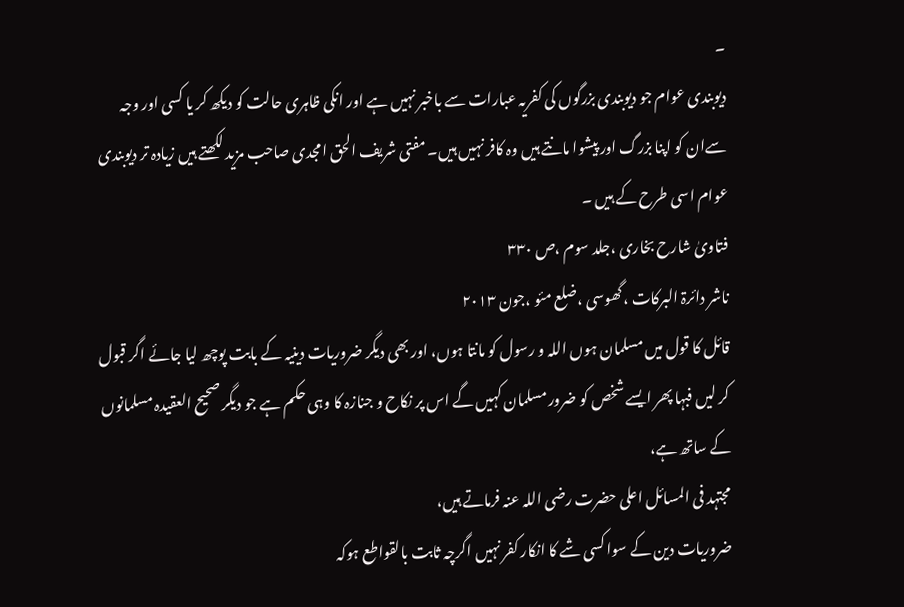۔
دیوبندی عوام جو دیوبندی بزرگوں کی کفریہ عبارات سے باخبر نہیں ہے اور انکی ظاہری حالت کو دیکھ کر یا کسی اور وجہ سےان کو اپنا بزرگ اور پیشوا مانتے ہیں وہ کافر نہیں ہیں۔ مفتی شریف الحق امجدی صاحب مزید لکھتے ہیں زیادہ تر دیوبندی عوام اسی طرح کے ہیں ۔
فتاویٰ شارح بخاری ،جلد سوم ،ص ۳۳۰
ناشر دائرۃ البرکات ،گھوسی ،ضلع مئو ،جون ۲۰۱۳
قائل کا قول میں مسلمان ہوں اللہ و رسول کو مانتا ہوں، اور بھی دیگر ضروریات دینیہ کے بابت پوچھ لیا جائے اگر قبول کر لیں فبہا پھر ایسے شخص کو ضرور مسلمان کہیں گے اس پر نکاح و جنازہ کا وہی حکم ہے جو دیگر صحیح العقیدہ مسلمانوں کے ساتھ ہے،
مجتہد فی المسائل اعلی حضرت رضی اللہ عنہ فرماتے ہیں،
ضروریات دین کے سوا کسی شے کا انکار کفر نہیں اگرچہ ثابت بالقواطع ہوکہ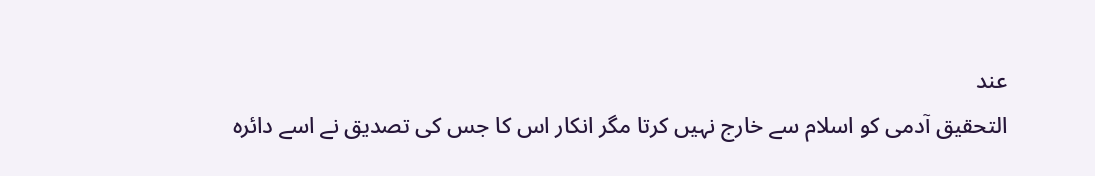عند
التحقیق آدمی کو اسلام سے خارج نہیں کرتا مگر انکار اس کا جس کی تصدیق نے اسے دائرہ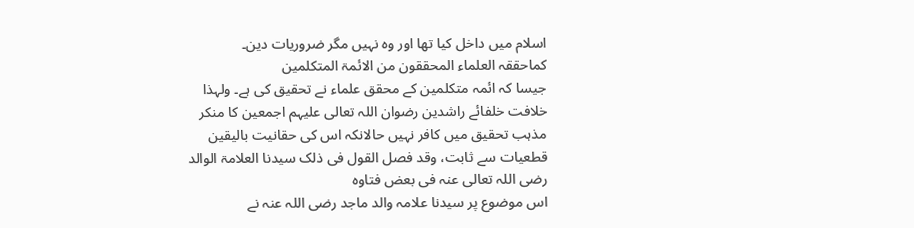اسلام میں داخل کیا تھا اور وہ نہیں مگر ضروریات دین۔
کماحققہ العلماء المحققون من الائمۃ المتکلمین
جیسا کہ ائمہ متکلمین کے محقق علماء نے تحقیق کی ہے۔ ولہذا خلافت خلفائے راشدین رضوان اللہ تعالی علیہم اجمعین کا منکر مذہب تحقیق میں کافر نہیں حالانکہ اس کی حقانیت بالیقین قطعیات سے ثابت، وقد فصل القول فی ذلک سیدنا العلامۃ الوالد رضی اللہ تعالی عنہ فی بعض فتاوہ
اس موضوع پر سیدنا علامہ والد ماجد رضی اللہ عنہ نے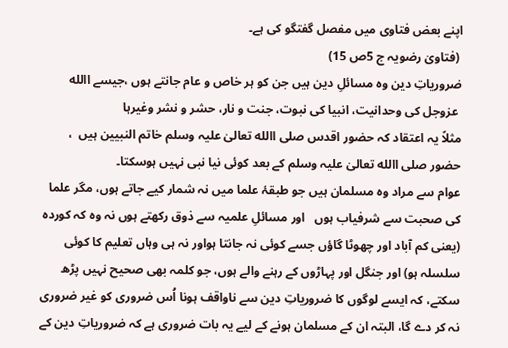اپنے بعض فتاوی میں مفصل گفتگو کی ہے۔
 (فتاویٰ رضویہ ج 5ص 15)
ضروریاتِ دین وہ مسائلِ دین ہیں جن کو ہر خاص و عام جانتے ہوں ،جیسے االله
 عزوجل کی وحدانیت، انبیا کی نبوت، جنت و نار، حشر و نشر وغیرہا
مثلاً یہ اعتقاد کہ حضور اقدس صلی االله تعالیٰ علیہ وسلم خاتم النبیین ہیں  ، حضور صلی االله تعالیٰ علیہ وسلم کے بعد کوئی نیا نبی نہیں ہوسکتا۔
عوام سے مراد وہ مسلمان ہیں جو طبقۂ علما میں نہ شمار کیے جاتے ہوں، مگر علما کی صحبت سے شرفیاب ہوں   اور مسائلِ علمیہ سے ذوق رکھتے ہوں نہ وہ کہ کوردہ
(یعنی کم آباد اور چھوٹا گاؤں جسے کوئی نہ جانتا ہواور نہ ہی وہاں تعلیم کا کوئی سلسلہ ہو) اور جنگل اور پہاڑوں کے رہنے والے ہوں، جو کلمہ بھی صحیح نہیں پڑھ سکتے، کہ ایسے لوگوں کا ضروریاتِ دین سے ناواقف ہونا اُس ضروری کو غیر ضروری نہ کر دے گا، البتہ ان کے مسلمان ہونے کے لیے یہ بات ضروری ہے کہ ضروریاتِ دین کے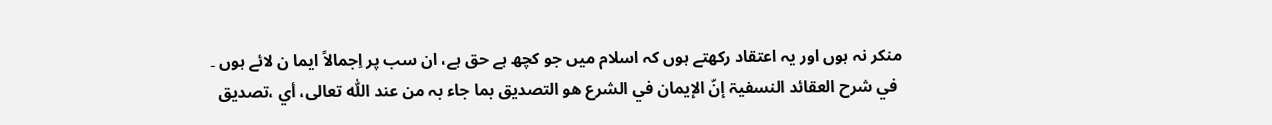منکر نہ ہوں اور یہ اعتقاد رکھتے ہوں کہ اسلام میں جو کچھ ہے حق ہے، ان سب پر اِجمالاً ایما ن لائے ہوں ۔
 في شرح العقائد النسفیۃ إنّ الإیمان في الشرع ھو التصدیق بما جاء بہ من عند اللّٰہ تعالی، أي ،تصدیق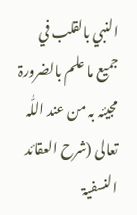النبي بالقلب في جمیع ما علم بالضرورۃ مجیئہ بہ من عند اللّٰہ تعالی (شرح العقائد النسفیۃ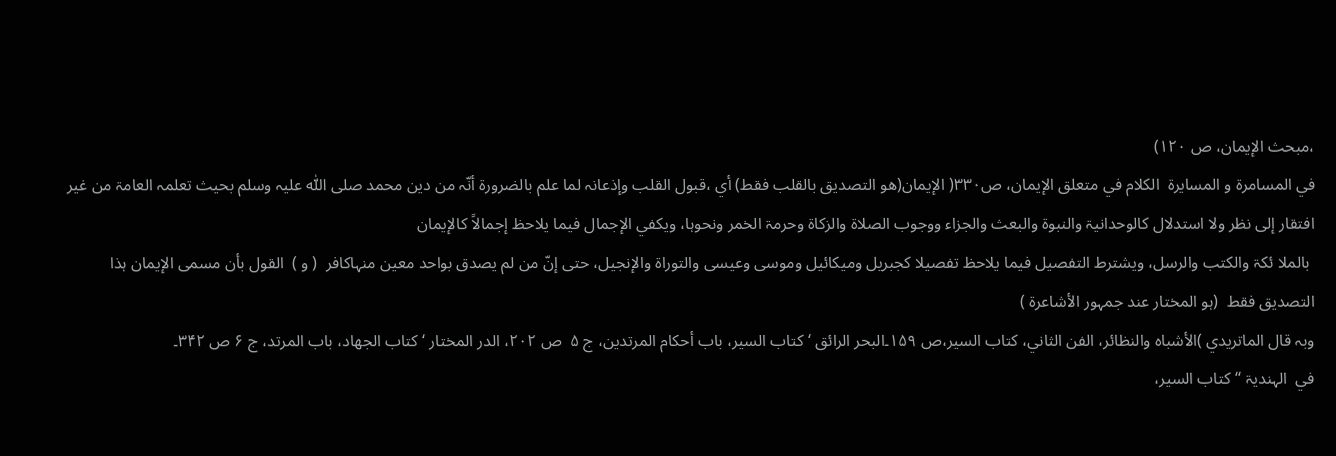،مبحث الإیمان، ص ۱۲۰)
في المسامرۃ و المسایرۃ  الکلام في متعلق الإیمان، ص۳۳۰( الإیمان(ھو التصدیق بالقلب فقط) أي ،قبول القلب وإذعانہ لما علم بالضرورۃ أنّہ من دین محمد صلی اللّٰہ علیہ وسلم بحیث تعلمہ العامۃ من غیر افتقار إلی نظر ولا استدلال کالوحدانیۃ والنبوۃ والبعث والجزاء ووجوب الصلاۃ والزکاۃ وحرمۃ الخمر ونحوہا، ویکفي الإجمال فیما یلاحظ إجمالاً کالإیمان
 بالملا ئکۃ والکتب والرسل، ویشترط التفصیل فیما یلاحظ تفصیلا کجبریل ومیکائیل وموسی وعیسی والتوراۃ والإنجیل، حتی إنّ من لم یصدق بواحد معین منہاکافر  ( و )  القول بأن مسمی الإیمان ہذا التصدیق فقط  (ہو المختار عند جمہور الأشاعرۃ )
وبہ قال الماتریدي )الأشباہ والنظائر، الفن الثاني، کتاب السیر،ص ۱۵۹۔البحر الرائق ‘کتاب السیر، باب أحکام المرتدین، ج ۵  ص ۲۰۲، الدر المختار ‘ کتاب الجھاد، باب المرتد، ج ۶ ص ۳۴۲۔
في  الہندیۃ ‘‘کتاب السیر،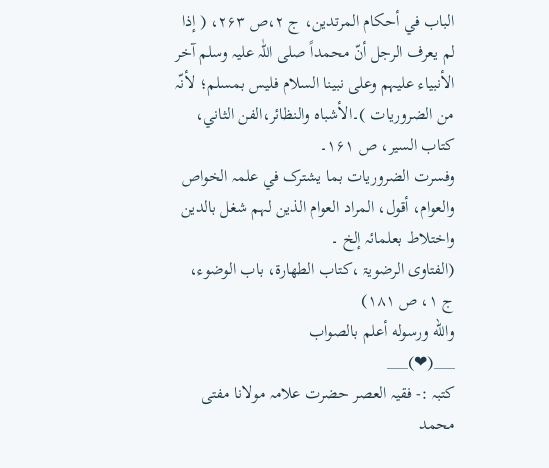الباب في أحکام المرتدین، ج ۲،ص ۲۶۳، ( إذا لم یعرف الرجل أنّ محمداً صلی اللّٰہ علیہ وسلم آخر الأنبیاء علیہم وعلی نبینا السلام فلیس بمسلم؛ لأنّہ من الضروریات )۔الأشباہ والنظائر،الفن الثاني، کتاب السیر، ص ۱۶۱۔
وفسرت الضروریات بما یشترک في علمہ الخواص والعوام، أقول، المراد العوام الذین لہم شغل بالدین واختلاط بعلمائہ إلخ ۔
(الفتاوی الرضویۃ ،کتاب الطھارۃ، باب الوضوء، ج ۱، ص ۱۸۱)
والله ورسوله أعلم بالصواب
___(❤)___
کتبہ :- فقیہ العصر حضرت علامہ مولانا مفتی
محمد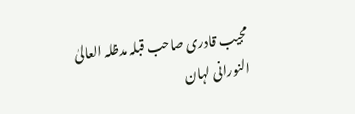مجيب قادری صاحب قبلہ مدظلہ العالیٰ النورانی لہان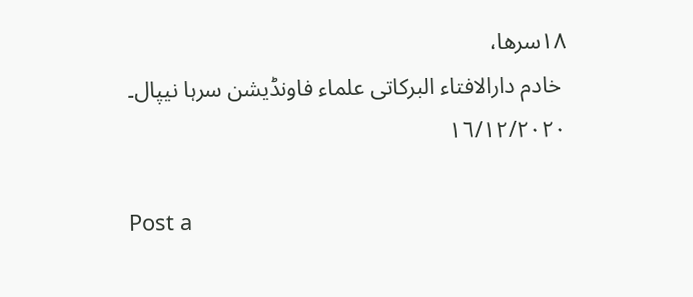١٨سرها،
 خادم دارالافتاء البرکاتی علماء فاونڈیشن سرہا نیپال۔
١٦/١٢/٢٠٢٠

Post a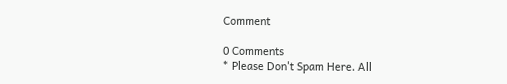Comment

0 Comments
* Please Don't Spam Here. All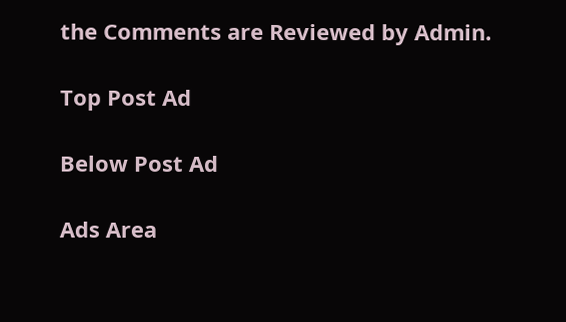the Comments are Reviewed by Admin.

Top Post Ad

Below Post Ad

Ads Area